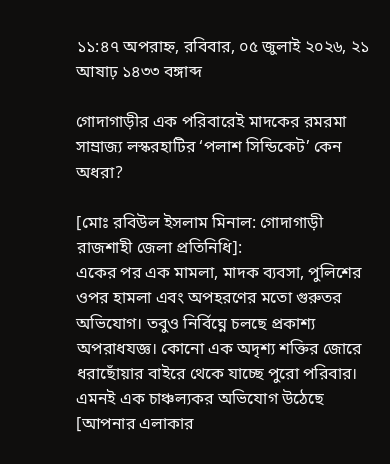১১:৪৭ অপরাহ্ন, রবিবার, ০৫ জুলাই ২০২৬, ২১ আষাঢ় ১৪৩৩ বঙ্গাব্দ

গোদাগাড়ীর এক পরিবারেই মাদকের রমরমা সাম্রাজ্য লস্করহাটির ‘পলাশ সিন্ডিকেট’ কেন অধরা?

[মোঃ রবিউল ইসলাম মিনাল: গোদাগাড়ী রাজশাহী জেলা প্রতিনিধি]:
একের পর এক মামলা, মাদক ব্যবসা, পুলিশের ওপর হামলা এবং অপহরণের মতো গুরুতর অভিযোগ। তবুও নির্বিঘ্নে চলছে প্রকাশ্য অপরাধযজ্ঞ। কোনো এক অদৃশ্য শক্তির জোরে ধরাছোঁয়ার বাইরে থেকে যাচ্ছে পুরো পরিবার। এমনই এক চাঞ্চল্যকর অভিযোগ উঠেছে [আপনার এলাকার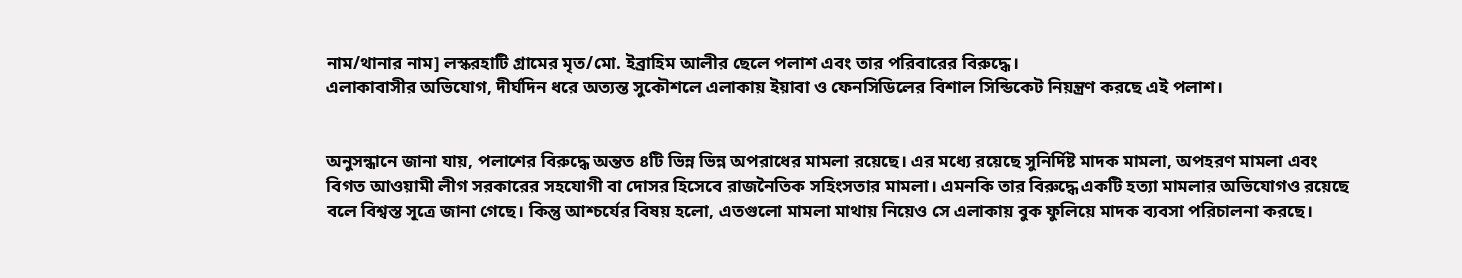নাম/থানার নাম] লস্করহাটি গ্রামের মৃত/মো. ইব্রাহিম আলীর ছেলে পলাশ এবং তার পরিবারের বিরুদ্ধে।
এলাকাবাসীর অভিযোগ, দীর্ঘদিন ধরে অত্যন্ত সুকৌশলে এলাকায় ইয়াবা ও ফেনসিডিলের বিশাল সিন্ডিকেট নিয়ন্ত্রণ করছে এই পলাশ।


অনুসন্ধানে জানা যায়, পলাশের বিরুদ্ধে অন্তত ৪টি ভিন্ন ভিন্ন অপরাধের মামলা রয়েছে। এর মধ্যে রয়েছে সুনির্দিষ্ট মাদক মামলা, অপহরণ মামলা এবং বিগত আওয়ামী লীগ সরকারের সহযোগী বা দোসর হিসেবে রাজনৈতিক সহিংসতার মামলা। এমনকি তার বিরুদ্ধে একটি হত্যা মামলার অভিযোগও রয়েছে বলে বিশ্বস্ত সূত্রে জানা গেছে। কিন্তু আশ্চর্যের বিষয় হলো, এতগুলো মামলা মাথায় নিয়েও সে এলাকায় বুক ফুলিয়ে মাদক ব্যবসা পরিচালনা করছে।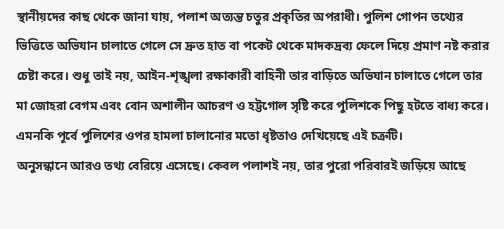স্থানীয়দের কাছ থেকে জানা যায়, পলাশ অত্যন্ত চতুর প্রকৃতির অপরাধী। পুলিশ গোপন তথ্যের ভিত্তিতে অভিযান চালাতে গেলে সে দ্রুত হাত বা পকেট থেকে মাদকদ্রব্য ফেলে দিয়ে প্রমাণ নষ্ট করার চেষ্টা করে। শুধু তাই নয়, আইন-শৃঙ্খলা রক্ষাকারী বাহিনী তার বাড়িতে অভিযান চালাতে গেলে তার মা জোহরা বেগম এবং বোন অশালীন আচরণ ও হট্টগোল সৃষ্টি করে পুলিশকে পিছু হটতে বাধ্য করে। এমনকি পূর্বে পুলিশের ওপর হামলা চালানোর মতো ধৃষ্টতাও দেখিয়েছে এই চক্রটি।
অনুসন্ধানে আরও তথ্য বেরিয়ে এসেছে। কেবল পলাশই নয়, তার পুরো পরিবারই জড়িয়ে আছে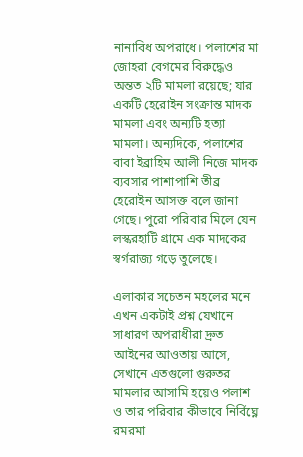নানাবিধ অপরাধে। পলাশের মা জোহরা বেগমের বিরুদ্ধেও অন্তত ২টি মামলা রয়েছে; যার একটি হেরোইন সংক্রান্ত মাদক মামলা এবং অন্যটি হত্যা মামলা। অন্যদিকে, পলাশের বাবা ইব্রাহিম আলী নিজে মাদক ব্যবসার পাশাপাশি তীব্র হেরোইন আসক্ত বলে জানা গেছে। পুরো পরিবার মিলে যেন লস্করহাটি গ্রামে এক মাদকের স্বর্গরাজ্য গড়ে তুলেছে।

এলাকার সচেতন মহলের মনে এখন একটাই প্রশ্ন যেখানে সাধারণ অপরাধীরা দ্রুত আইনের আওতায় আসে, সেখানে এতগুলো গুরুতর মামলার আসামি হয়েও পলাশ ও তার পরিবার কীভাবে নির্বিঘ্নে রমরমা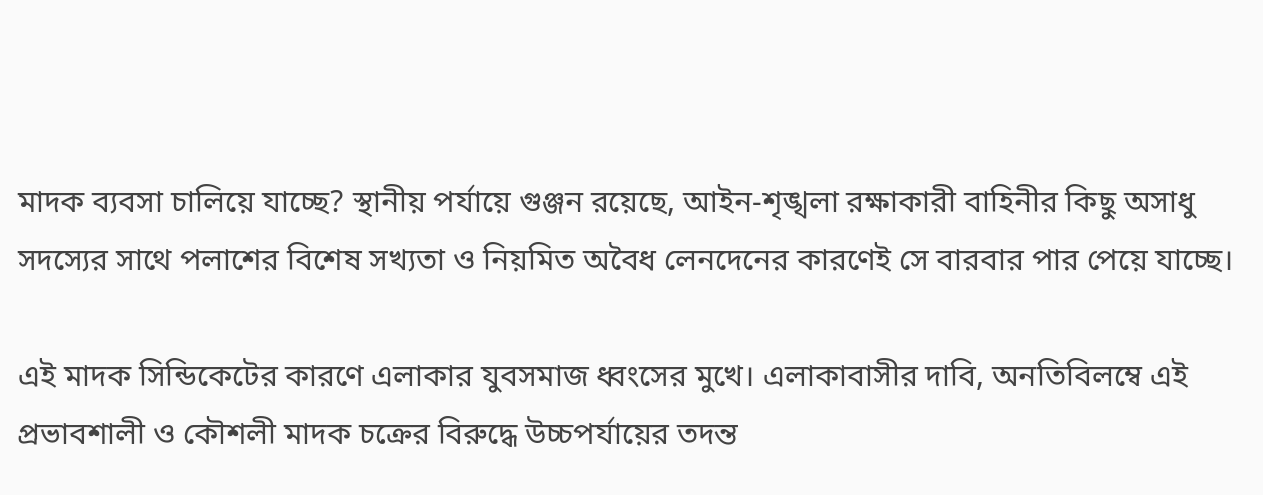মাদক ব্যবসা চালিয়ে যাচ্ছে? স্থানীয় পর্যায়ে গুঞ্জন রয়েছে, আইন-শৃঙ্খলা রক্ষাকারী বাহিনীর কিছু অসাধু সদস্যের সাথে পলাশের বিশেষ সখ্যতা ও নিয়মিত অবৈধ লেনদেনের কারণেই সে বারবার পার পেয়ে যাচ্ছে।

এই মাদক সিন্ডিকেটের কারণে এলাকার যুবসমাজ ধ্বংসের মুখে। এলাকাবাসীর দাবি, অনতিবিলম্বে এই প্রভাবশালী ও কৌশলী মাদক চক্রের বিরুদ্ধে উচ্চপর্যায়ের তদন্ত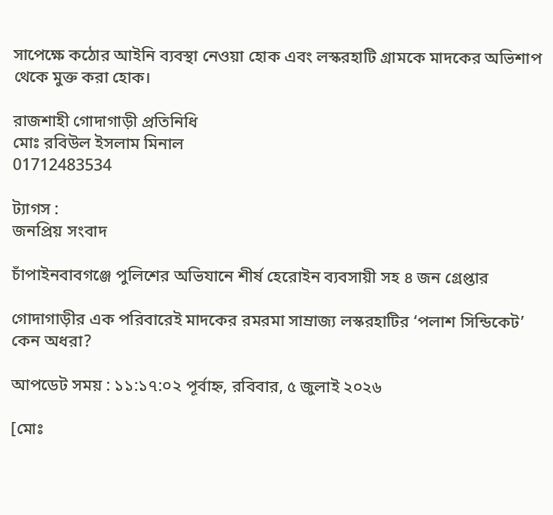সাপেক্ষে কঠোর আইনি ব্যবস্থা নেওয়া হোক এবং লস্করহাটি গ্রামকে মাদকের অভিশাপ থেকে মুক্ত করা হোক।

রাজশাহী গোদাগাড়ী প্রতিনিধি
মোঃ রবিউল ইসলাম মিনাল
01712483534

ট্যাগস :
জনপ্রিয় সংবাদ

চাঁপাইনবাবগঞ্জে পুলিশের অভিযানে শীর্ষ হেরোইন ব্যবসায়ী সহ ৪ জন গ্রেপ্তার

গোদাগাড়ীর এক পরিবারেই মাদকের রমরমা সাম্রাজ্য লস্করহাটির ‘পলাশ সিন্ডিকেট’ কেন অধরা?

আপডেট সময় : ১১:১৭:০২ পূর্বাহ্ন, রবিবার, ৫ জুলাই ২০২৬

[মোঃ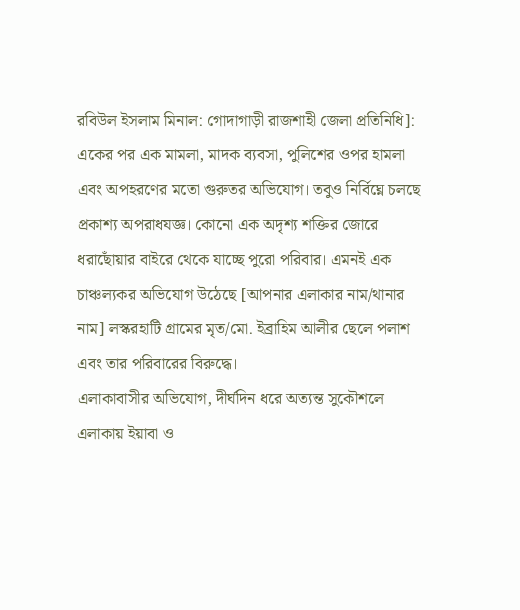রবিউল ইসলাম মিনাল: গোদাগাড়ী রাজশাহী জেলা প্রতিনিধি]:
একের পর এক মামলা, মাদক ব্যবসা, পুলিশের ওপর হামলা এবং অপহরণের মতো গুরুতর অভিযোগ। তবুও নির্বিঘ্নে চলছে প্রকাশ্য অপরাধযজ্ঞ। কোনো এক অদৃশ্য শক্তির জোরে ধরাছোঁয়ার বাইরে থেকে যাচ্ছে পুরো পরিবার। এমনই এক চাঞ্চল্যকর অভিযোগ উঠেছে [আপনার এলাকার নাম/থানার নাম] লস্করহাটি গ্রামের মৃত/মো. ইব্রাহিম আলীর ছেলে পলাশ এবং তার পরিবারের বিরুদ্ধে।
এলাকাবাসীর অভিযোগ, দীর্ঘদিন ধরে অত্যন্ত সুকৌশলে এলাকায় ইয়াবা ও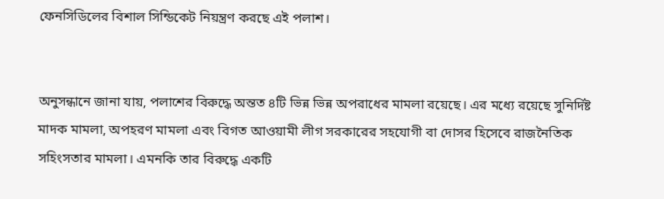ফেনসিডিলের বিশাল সিন্ডিকেট নিয়ন্ত্রণ করছে এই পলাশ।


অনুসন্ধানে জানা যায়, পলাশের বিরুদ্ধে অন্তত ৪টি ভিন্ন ভিন্ন অপরাধের মামলা রয়েছে। এর মধ্যে রয়েছে সুনির্দিষ্ট মাদক মামলা, অপহরণ মামলা এবং বিগত আওয়ামী লীগ সরকারের সহযোগী বা দোসর হিসেবে রাজনৈতিক সহিংসতার মামলা। এমনকি তার বিরুদ্ধে একটি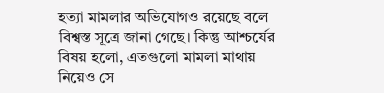হত্যা মামলার অভিযোগও রয়েছে বলে বিশ্বস্ত সূত্রে জানা গেছে। কিন্তু আশ্চর্যের বিষয় হলো, এতগুলো মামলা মাথায় নিয়েও সে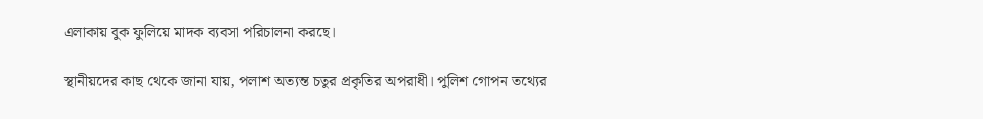এলাকায় বুক ফুলিয়ে মাদক ব্যবসা পরিচালনা করছে।

স্থানীয়দের কাছ থেকে জানা যায়, পলাশ অত্যন্ত চতুর প্রকৃতির অপরাধী। পুলিশ গোপন তথ্যের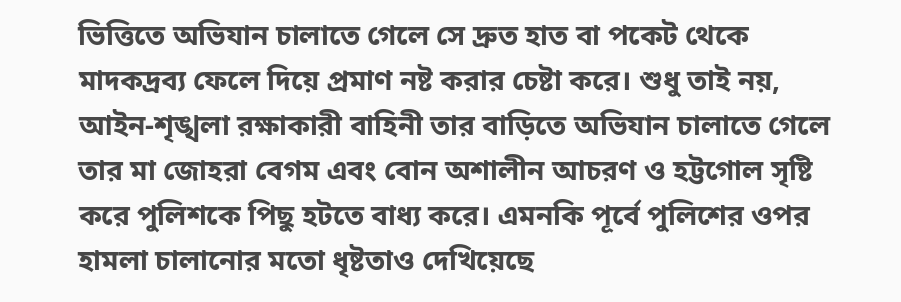ভিত্তিতে অভিযান চালাতে গেলে সে দ্রুত হাত বা পকেট থেকে মাদকদ্রব্য ফেলে দিয়ে প্রমাণ নষ্ট করার চেষ্টা করে। শুধু তাই নয়, আইন-শৃঙ্খলা রক্ষাকারী বাহিনী তার বাড়িতে অভিযান চালাতে গেলে তার মা জোহরা বেগম এবং বোন অশালীন আচরণ ও হট্টগোল সৃষ্টি করে পুলিশকে পিছু হটতে বাধ্য করে। এমনকি পূর্বে পুলিশের ওপর হামলা চালানোর মতো ধৃষ্টতাও দেখিয়েছে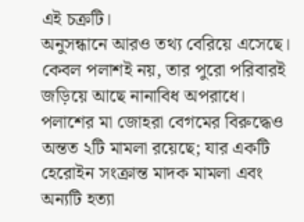এই চক্রটি।
অনুসন্ধানে আরও তথ্য বেরিয়ে এসেছে। কেবল পলাশই নয়, তার পুরো পরিবারই জড়িয়ে আছে নানাবিধ অপরাধে। পলাশের মা জোহরা বেগমের বিরুদ্ধেও অন্তত ২টি মামলা রয়েছে; যার একটি হেরোইন সংক্রান্ত মাদক মামলা এবং অন্যটি হত্যা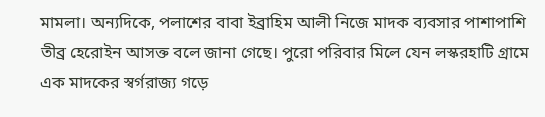মামলা। অন্যদিকে, পলাশের বাবা ইব্রাহিম আলী নিজে মাদক ব্যবসার পাশাপাশি তীব্র হেরোইন আসক্ত বলে জানা গেছে। পুরো পরিবার মিলে যেন লস্করহাটি গ্রামে এক মাদকের স্বর্গরাজ্য গড়ে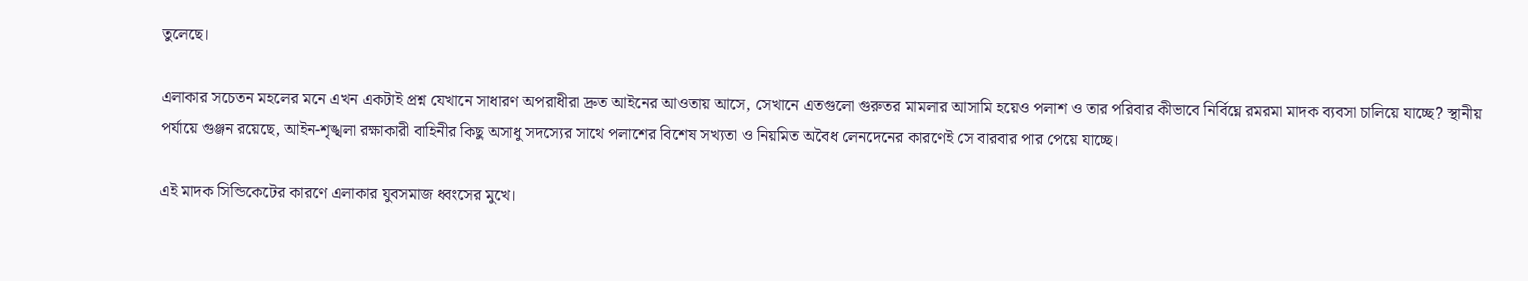তুলেছে।

এলাকার সচেতন মহলের মনে এখন একটাই প্রশ্ন যেখানে সাধারণ অপরাধীরা দ্রুত আইনের আওতায় আসে, সেখানে এতগুলো গুরুতর মামলার আসামি হয়েও পলাশ ও তার পরিবার কীভাবে নির্বিঘ্নে রমরমা মাদক ব্যবসা চালিয়ে যাচ্ছে? স্থানীয় পর্যায়ে গুঞ্জন রয়েছে, আইন-শৃঙ্খলা রক্ষাকারী বাহিনীর কিছু অসাধু সদস্যের সাথে পলাশের বিশেষ সখ্যতা ও নিয়মিত অবৈধ লেনদেনের কারণেই সে বারবার পার পেয়ে যাচ্ছে।

এই মাদক সিন্ডিকেটের কারণে এলাকার যুবসমাজ ধ্বংসের মুখে।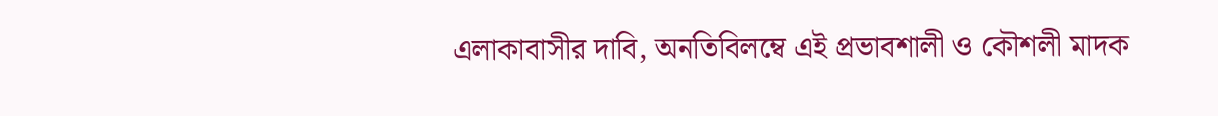এলাকাবাসীর দাবি, অনতিবিলম্বে এই প্রভাবশালী ও কৌশলী মাদক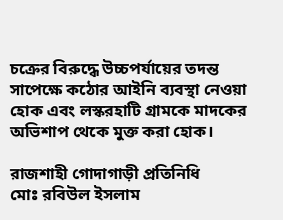চক্রের বিরুদ্ধে উচ্চপর্যায়ের তদন্ত সাপেক্ষে কঠোর আইনি ব্যবস্থা নেওয়া হোক এবং লস্করহাটি গ্রামকে মাদকের অভিশাপ থেকে মুক্ত করা হোক।

রাজশাহী গোদাগাড়ী প্রতিনিধি
মোঃ রবিউল ইসলাম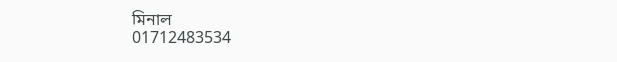মিনাল
01712483534